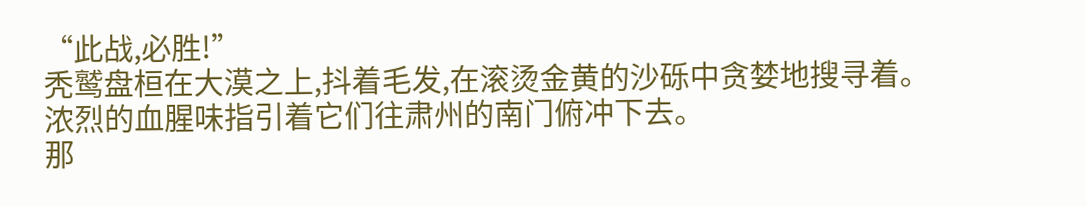“此战,必胜!”
秃鹫盘桓在大漠之上,抖着毛发,在滚烫金黄的沙砾中贪婪地搜寻着。
浓烈的血腥味指引着它们往肃州的南门俯冲下去。
那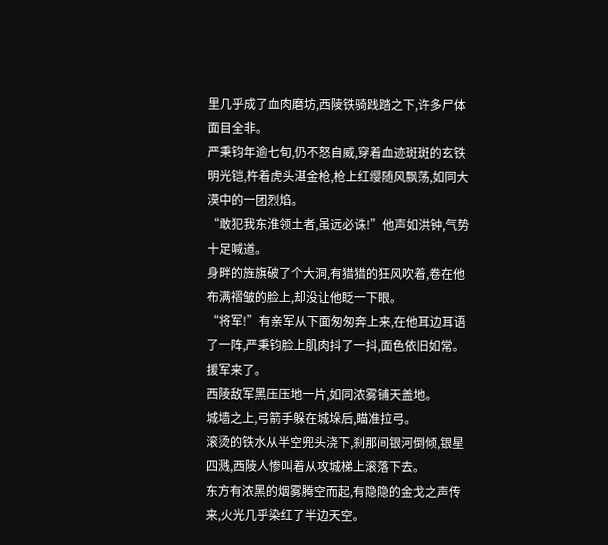里几乎成了血肉磨坊,西陵铁骑践踏之下,许多尸体面目全非。
严秉钧年逾七旬,仍不怒自威,穿着血迹斑斑的玄铁明光铠,杵着虎头湛金枪,枪上红缨随风飘荡,如同大漠中的一团烈焰。
“敢犯我东淮领土者,虽远必诛!”他声如洪钟,气势十足喊道。
身畔的旌旗破了个大洞,有猎猎的狂风吹着,卷在他布满褶皱的脸上,却没让他眨一下眼。
“将军!”有亲军从下面匆匆奔上来,在他耳边耳语了一阵,严秉钧脸上肌肉抖了一抖,面色依旧如常。
援军来了。
西陵敌军黑压压地一片,如同浓雾铺天盖地。
城墙之上,弓箭手躲在城垛后,瞄准拉弓。
滚烫的铁水从半空兜头浇下,刹那间银河倒倾,银星四溅,西陵人惨叫着从攻城梯上滚落下去。
东方有浓黑的烟雾腾空而起,有隐隐的金戈之声传来,火光几乎染红了半边天空。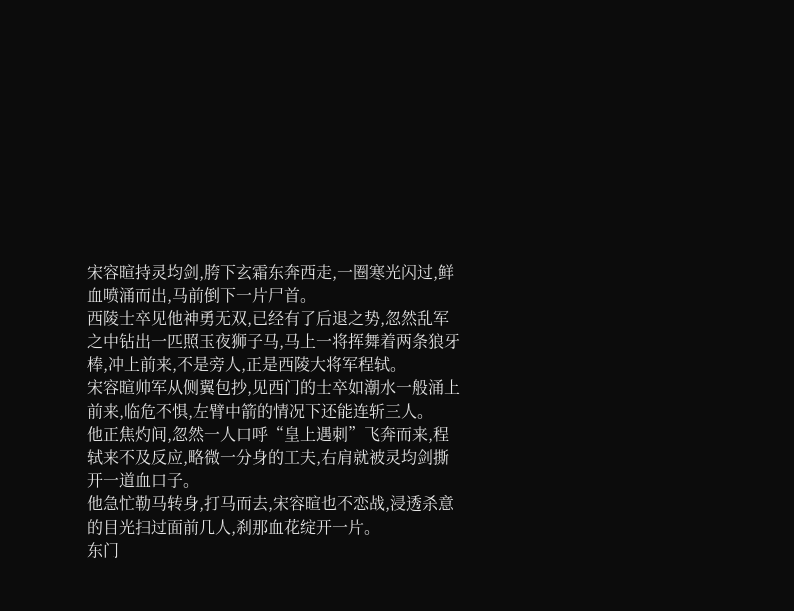宋容暄持灵均剑,胯下玄霜东奔西走,一圈寒光闪过,鲜血喷涌而出,马前倒下一片尸首。
西陵士卒见他神勇无双,已经有了后退之势,忽然乱军之中钻出一匹照玉夜狮子马,马上一将挥舞着两条狼牙棒,冲上前来,不是旁人,正是西陵大将军程轼。
宋容暄帅军从侧翼包抄,见西门的士卒如潮水一般涌上前来,临危不惧,左臂中箭的情况下还能连斩三人。
他正焦灼间,忽然一人口呼“皇上遇刺”飞奔而来,程轼来不及反应,略微一分身的工夫,右肩就被灵均剑撕开一道血口子。
他急忙勒马转身,打马而去,宋容暄也不恋战,浸透杀意的目光扫过面前几人,刹那血花绽开一片。
东门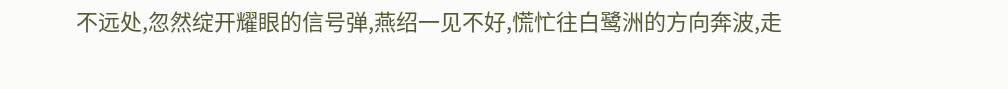不远处,忽然绽开耀眼的信号弹,燕绍一见不好,慌忙往白鹭洲的方向奔波,走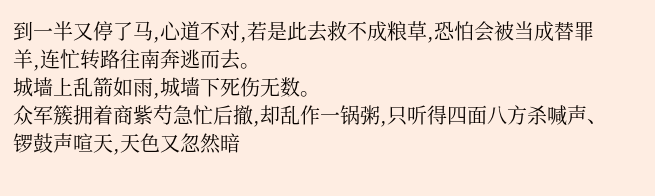到一半又停了马,心道不对,若是此去救不成粮草,恐怕会被当成替罪羊,连忙转路往南奔逃而去。
城墙上乱箭如雨,城墙下死伤无数。
众军簇拥着商紫芍急忙后撤,却乱作一锅粥,只听得四面八方杀喊声、锣鼓声喧天,天色又忽然暗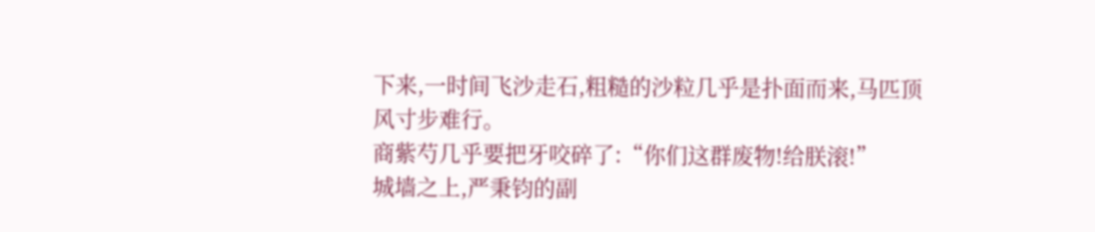下来,一时间飞沙走石,粗糙的沙粒几乎是扑面而来,马匹顶风寸步难行。
商紫芍几乎要把牙咬碎了:“你们这群废物!给朕滚!”
城墙之上,严秉钧的副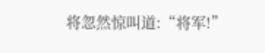将忽然惊叫道:“将军!”